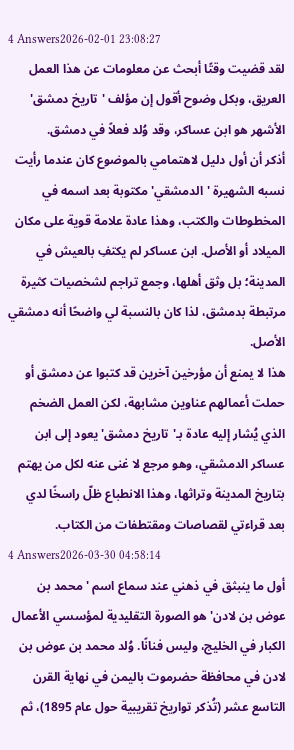4 Answers2026-02-01 23:08:27
لقد قضيت وقتًا أبحث عن معلومات عن هذا العمل العريق، وبكل وضوح أقول إن مؤلف 'تاريخ دمشق' الأشهر هو ابن عساكر، وقد وُلد فعلاً في دمشق.
أذكر أن أول دليل لاهتمامي بالموضوع كان عندما رأيت نسبه الشهيرة 'الدمشقي' مكتوبة بعد اسمه في المخطوطات والكتب، وهذا عادة علامة قوية على مكان الميلاد أو الأصل. ابن عساكر لم يكتفِ بالعيش في المدينة؛ بل وثق أهلها، وجمع تراجم لشخصيات كثيرة مرتبطة بدمشق، لذا كان بالنسبة لي واضحًا أنه دمشقي الأصل.
هذا لا يمنع أن مؤرخين آخرين قد كتبوا عن دمشق أو حملت أعمالهم عناوين مشابهة، لكن العمل الضخم الذي يُشار إليه عادة بـ'تاريخ دمشق' يعود إلى ابن عساكر الدمشقي، وهو مرجع لا غنى عنه لكل من يهتم بتاريخ المدينة وتراثها، وهذا الانطباع ظلّ راسخًا لدي بعد قراءتي لقصاصات ومقتطفات من الكتاب.
4 Answers2026-03-30 04:58:14
أول ما ينبثق في ذهني عند سماع اسم 'محمد بن عوض بن لادن' هو الصورة التقليدية لمؤسسي الأعمال الكبار في الخليج، وليس فنانًا. وُلد محمد بن عوض بن لادن في محافظة حضرموت باليمن في نهاية القرن التاسع عشر (تُذكر تواريخ تقريبية حول عام 1895)، ثم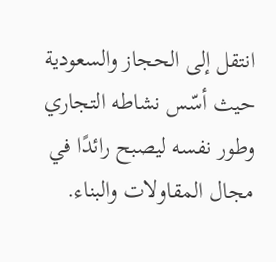انتقل إلى الحجاز والسعودية حيث أسّس نشاطه التجاري وطور نفسه ليصبح رائدًا في مجال المقاولات والبناء.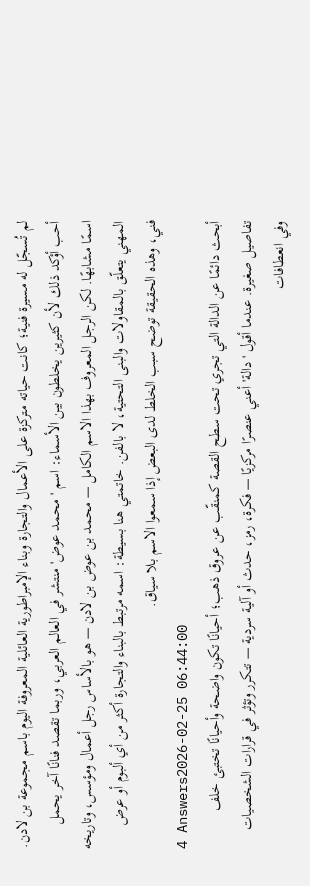لم تُسجّل له مسيرة فنية؛ كانت حياته متركزة على الأعمال والتجارة وبناء الإمبراطورية العائلية المعروفة اليوم باسم مجموعة بن لادن.
أحب أؤكد ذلك لأن كثيرين يخلطون بين الأسماء: اسم 'محمد عوض' منتشر في العالم العربي، وربما تقصد فنانًا آخر يحمل اسمًا مشابهًا. لكن الرجل المعروف بهذا الاسم الكامل — محمد بن عوض بن لادن — هو بالأساس رجل أعمال ومؤسس، وتاريخه المهني يتعلّق بالمقاولات والبنى التحتية، لا بالفن. خاتمتي هنا بسيطة: اسمه مرتبط بالبناء والتجارة أكثر من أي ألبوم أو عرض فني، وهذه الحقيقة توضح سبب الخلط لدى البعض إذا سمعوا الاسم بلا سياق.
4 Answers2026-02-25 06:44:00
أبحث دائمًا عن الدالة التي تجري تحت سطح القصة كمنقّب عن عروق ذهب؛ أحيانًا تكون واضحة وأحيانًا تختبئ خلف تفاصيل صغيرة. عندما أقول 'دالة' أعني عنصرًا مركزيًا — فكرة، رمز، حدث أو آلية سردية — تتكرر وتؤثر في قرارات الشخصيات وفي انعطافات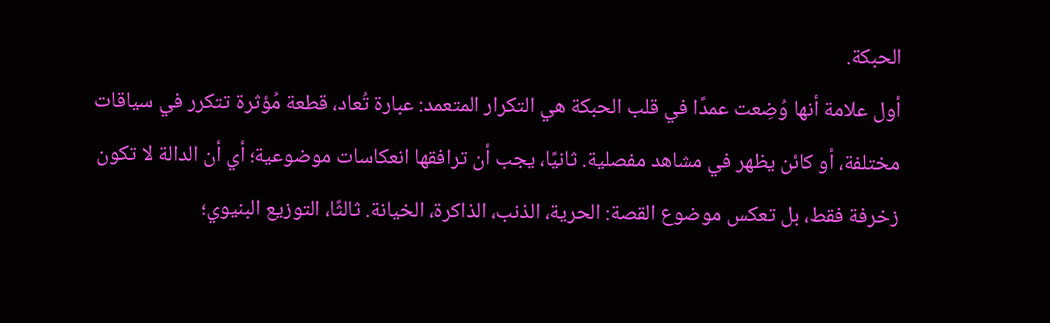الحبكة.
أول علامة أنها وُضِعت عمدًا في قلب الحبكة هي التكرار المتعمد: عبارة تُعاد، قطعة مُؤثرة تتكرر في سياقات مختلفة، أو كائن يظهر في مشاهد مفصلية. ثانيًا، يجب أن ترافقها انعكاسات موضوعية؛ أي أن الدالة لا تكون زخرفة فقط، بل تعكس موضوع القصة: الحرية، الذنب، الذاكرة، الخيانة. ثالثًا، التوزيع البنيوي؛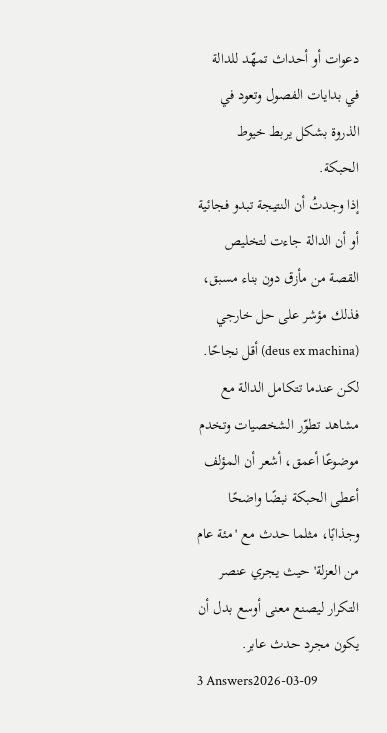دعوات أو أحداث تمهّد للدالة في بدايات الفصول وتعود في الذروة بشكل يربط خيوط الحبكة.
إذا وجدتُ أن النتيجة تبدو فجائية أو أن الدالة جاءت لتخليص القصة من مأزق دون بناء مسبق، فذلك مؤشر على حل خارجي (deus ex machina) أقل نجاحًا. لكن عندما تتكامل الدالة مع مشاهد تطوّر الشخصيات وتخدم موضوعًا أعمق، أشعر أن المؤلف أعطى الحبكة نبضًا واضحًا وجذابًا، مثلما حدث مع 'مئة عام من العزلة' حيث يجري عنصر التكرار ليصنع معنى أوسع بدل أن يكون مجرد حدث عابر.
3 Answers2026-03-09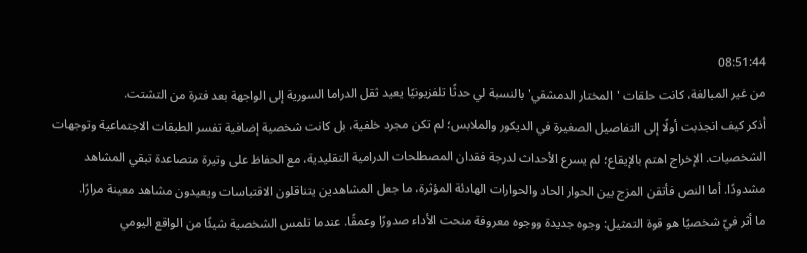08:51:44
من غير المبالغة، كانت حلقات 'المختار الدمشقي' بالنسبة لي حدثًا تلفزيونيًا يعيد ثقل الدراما السورية إلى الواجهة بعد فترة من التشتت.
أذكر كيف انجذبت أولًا إلى التفاصيل الصغيرة في الديكور والملابس؛ لم تكن مجرد خلفية، بل كانت شخصية إضافية تفسر الطبقات الاجتماعية وتوجهات الشخصيات. الإخراج اهتم بالإيقاع؛ لم يسرع الأحداث لدرجة فقدان المصطلحات الدرامية التقليدية، مع الحفاظ على وتيرة متصاعدة تبقي المشاهد مشدودًا. أما النص فأتقن المزج بين الحوار الحاد والحوارات الهادئة المؤثرة، ما جعل المشاهدين يتناقلون الاقتباسات ويعيدون مشاهد معينة مرارًا.
ما أثر فيّ شخصيًا هو قوة التمثيل: وجوه جديدة ووجوه معروفة منحت الأداء صدورًا وعمقًا. عندما تلمس الشخصية شيئًا من الواقع اليومي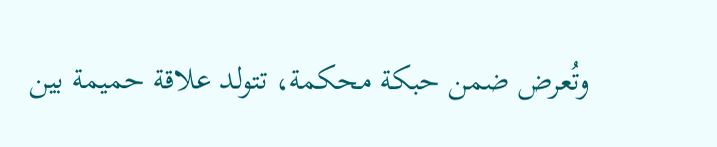وتُعرض ضمن حبكة محكمة، تتولد علاقة حميمة بين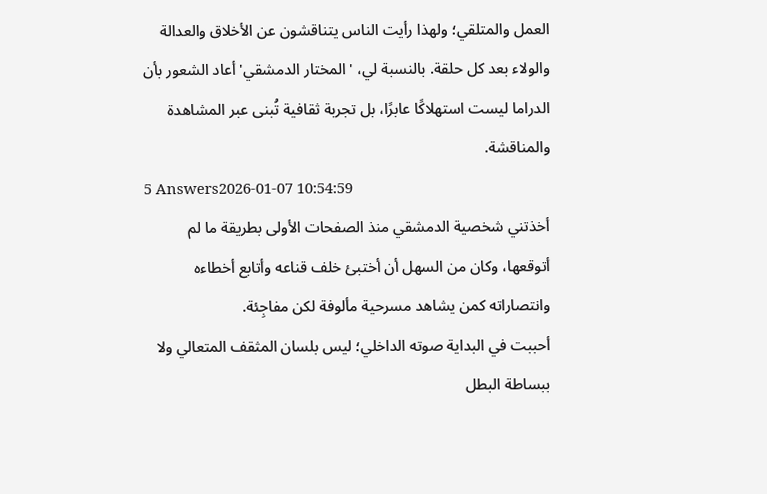العمل والمتلقي؛ ولهذا رأيت الناس يتناقشون عن الأخلاق والعدالة والولاء بعد كل حلقة. بالنسبة لي، 'المختار الدمشقي' أعاد الشعور بأن الدراما ليست استهلاكًا عابرًا، بل تجربة ثقافية تُبنى عبر المشاهدة والمناقشة.
5 Answers2026-01-07 10:54:59
أخذتني شخصية الدمشقي منذ الصفحات الأولى بطريقة ما لم أتوقعها، وكان من السهل أن أختبئ خلف قناعه وأتابع أخطاءه وانتصاراته كمن يشاهد مسرحية مألوفة لكن مفاجِئة.
أحببت في البداية صوته الداخلي؛ ليس بلسان المثقف المتعالي ولا ببساطة البطل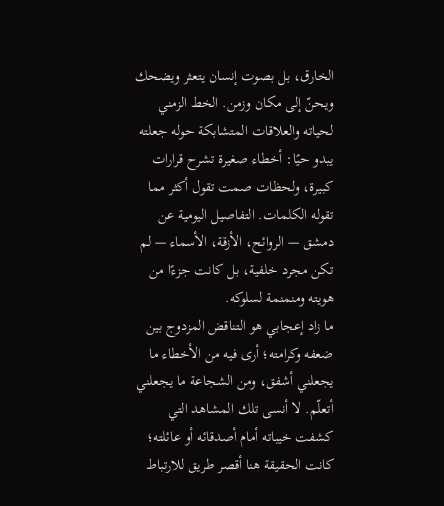الخارق، بل بصوت إنسان يتعثر ويضحك ويحنّ إلى مكان وزمن. الخط الزمني لحياته والعلاقات المتشابكة حوله جعلته يبدو حيًا: أخطاء صغيرة تشرح قرارات كبيرة، ولحظات صمت تقول أكثر مما تقوله الكلمات. التفاصيل اليومية عن دمشق — الروائح، الأزقة، الأسماء — لم تكن مجرد خلفية، بل كانت جزءًا من هويته ومنمنمة لسلوكه.
ما زاد إعجابي هو التناقض المزدوج بين ضعفه وكرامته؛ أرى فيه من الأخطاء ما يجعلني أشفق، ومن الشجاعة ما يجعلني أتعلّم. لا أنسى تلك المشاهد التي كشفت خيباته أمام أصدقائه أو عائلته؛ كانت الحقيقة هنا أقصر طريق للارتباط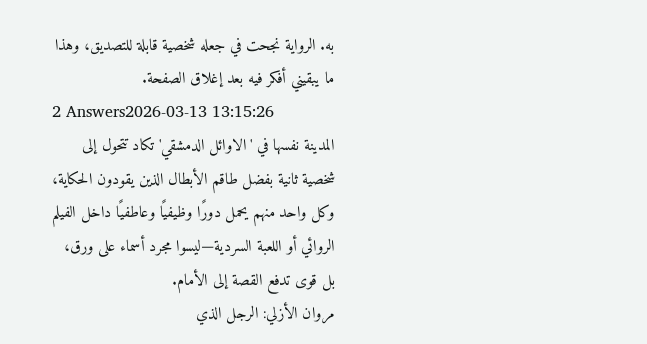به. الرواية نجحت في جعله شخصية قابلة للتصديق، وهذا ما يبقيني أفكر فيه بعد إغلاق الصفحة.
2 Answers2026-03-13 13:15:26
المدينة نفسها في 'الاوائل الدمشقي' تكاد تتحول إلى شخصية ثانية بفضل طاقم الأبطال الذين يقودون الحكاية، وكل واحد منهم يحمل دورًا وظيفيًا وعاطفيًا داخل الفيلم الروائي أو اللعبة السردية—ليسوا مجرد أسماء على ورق، بل قوى تدفع القصة إلى الأمام.
مروان الأزلي: الرجل الذي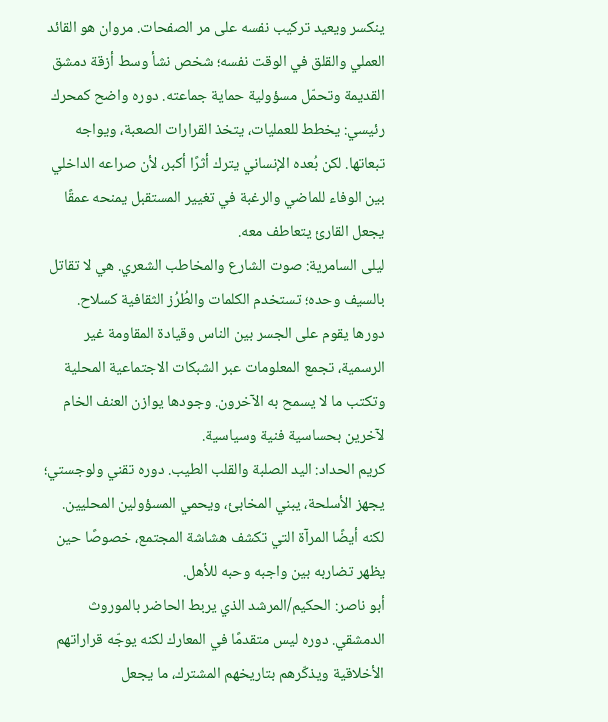ينكسر ويعيد تركيب نفسه على مر الصفحات. مروان هو القائد العملي والقلق في الوقت نفسه؛ شخص نشأ وسط أزقة دمشق القديمة وتحمّل مسؤولية حماية جماعته. دوره واضح كمحرك رئيسي: يخطط للعمليات، يتخذ القرارات الصعبة، ويواجه تبعاتها. لكن بُعده الإنساني يترك أثرًا أكبر، لأن صراعه الداخلي بين الوفاء للماضي والرغبة في تغيير المستقبل يمنحه عمقًا يجعل القارئ يتعاطف معه.
ليلى السامرية: صوت الشارع والمخاطب الشعري. هي لا تقاتل بالسيف وحده؛ تستخدم الكلمات والطُرُز الثقافية كسلاح. دورها يقوم على الجسر بين الناس وقيادة المقاومة غير الرسمية، تجمع المعلومات عبر الشبكات الاجتماعية المحلية وتكتب ما لا يسمح به الآخرون. وجودها يوازن العنف الخام لآخرين بحساسية فنية وسياسية.
كريم الحداد: اليد الصلبة والقلب الطيب. دوره تقني ولوجستي؛ يجهز الأسلحة، يبني المخابئ، ويحمي المسؤولين المحليين. لكنه أيضًا المرآة التي تكشف هشاشة المجتمع، خصوصًا حين يظهر تضاربه بين واجبه وحبه للأهل.
أبو ناصر: الحكيم/المرشد الذي يربط الحاضر بالموروث الدمشقي. دوره ليس متقدمًا في المعارك لكنه يوجّه قراراتهم الأخلاقية ويذكّرهم بتاريخهم المشترك، ما يجعل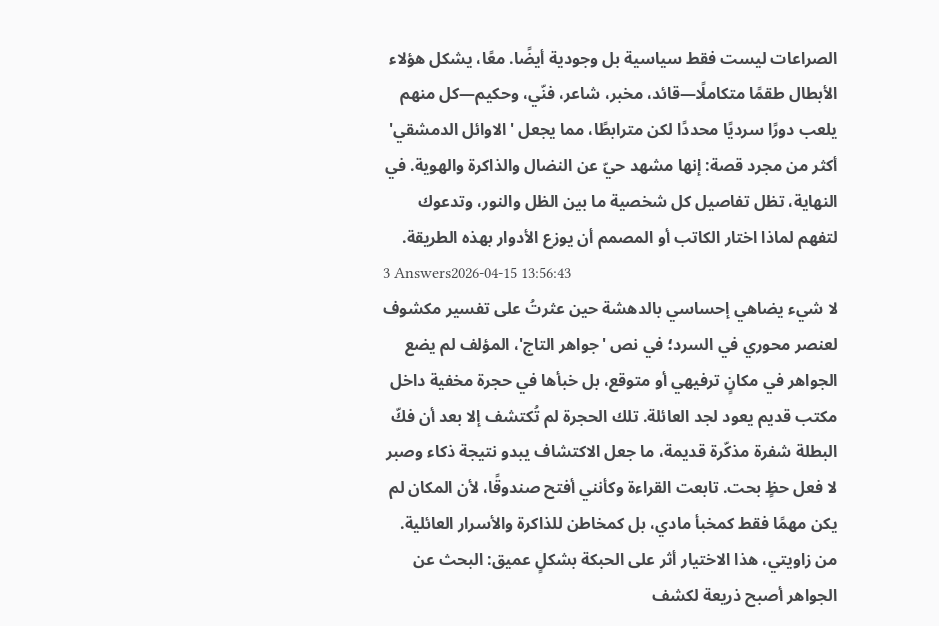الصراعات ليست فقط سياسية بل وجودية أيضًا. معًا، يشكل هؤلاء الأبطال طقمًا متكاملًا—قائد، مخبر، شاعر، فنّي، وحكيم—كل منهم يلعب دورًا سرديًا محددًا لكن مترابطًا، مما يجعل 'الاوائل الدمشقي' أكثر من مجرد قصة: إنها مشهد حيّ عن النضال والذاكرة والهوية. في النهاية، تظل تفاصيل كل شخصية ما بين الظل والنور، وتدعوك لتفهم لماذا اختار الكاتب أو المصمم أن يوزع الأدوار بهذه الطريقة.
3 Answers2026-04-15 13:56:43
لا شيء يضاهي إحساسي بالدهشة حين عثرتُ على تفسير مكشوف لعنصر محوري في السرد؛ في نص 'جواهر التاج'، المؤلف لم يضع الجواهر في مكانٍ ترفيهي أو متوقع، بل خبأها في حجرة مخفية داخل مكتب قديم يعود لجد العائلة. تلك الحجرة لم تُكتشف إلا بعد أن فكّ البطلة شفرة مذكّرة قديمة، ما جعل الاكتشاف يبدو نتيجة ذكاء وصبر لا فعل حظٍ بحت. تابعت القراءة وكأنني أفتح صندوقًا، لأن المكان لم يكن مهمًا فقط كمخبأ مادي، بل كمخاطن للذاكرة والأسرار العائلية.
من زاويتي، هذا الاختيار أثر على الحبكة بشكلٍ عميق: البحث عن الجواهر أصبح ذريعة لكشف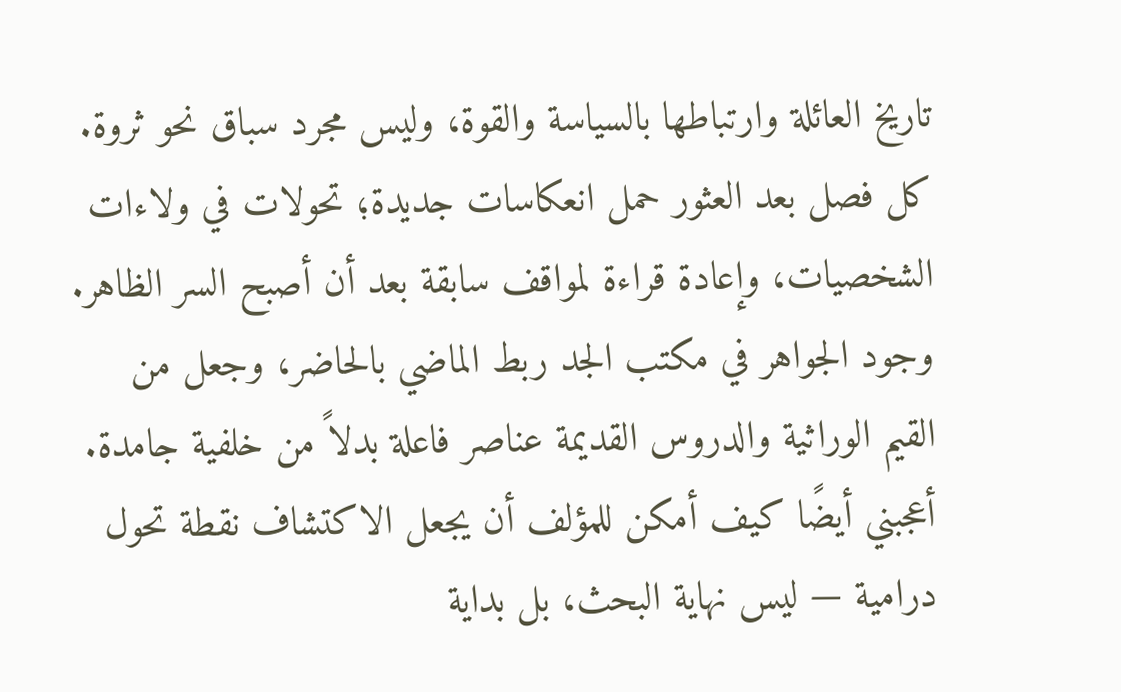تاريخ العائلة وارتباطها بالسياسة والقوة، وليس مجرد سباق نحو ثروة. كل فصل بعد العثور حمل انعكاسات جديدة؛ تحولات في ولاءات الشخصيات، وإعادة قراءة لمواقف سابقة بعد أن أصبح السر الظاهر. وجود الجواهر في مكتب الجد ربط الماضي بالحاضر، وجعل من القيم الوراثية والدروس القديمة عناصر فاعلة بدلاً من خلفية جامدة.
أعجبني أيضًا كيف أمكن للمؤلف أن يجعل الاكتشاف نقطة تحول درامية — ليس نهاية البحث، بل بداية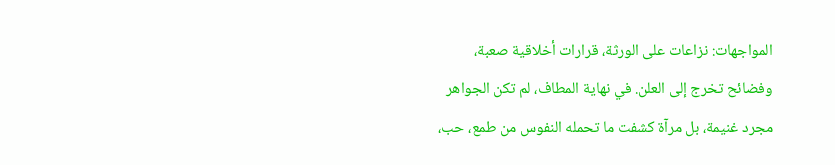المواجهات: نزاعات على الورثة، قرارات أخلاقية صعبة، وفضائح تخرج إلى العلن. في نهاية المطاف، لم تكن الجواهر مجرد غنيمة، بل مرآة كشفت ما تحمله النفوس من طمع، حب،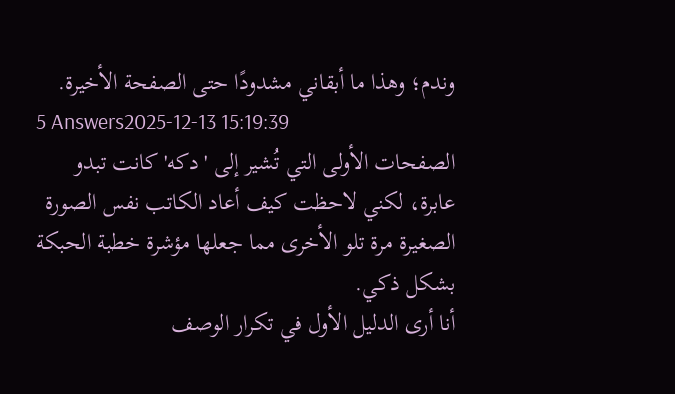وندم؛ وهذا ما أبقاني مشدودًا حتى الصفحة الأخيرة.
5 Answers2025-12-13 15:19:39
الصفحات الأولى التي تُشير إلى 'دكه' كانت تبدو عابرة، لكني لاحظت كيف أعاد الكاتب نفس الصورة الصغيرة مرة تلو الأخرى مما جعلها مؤشرة خطبة الحبكة بشكل ذكي.
أنا أرى الدليل الأول في تكرار الوصف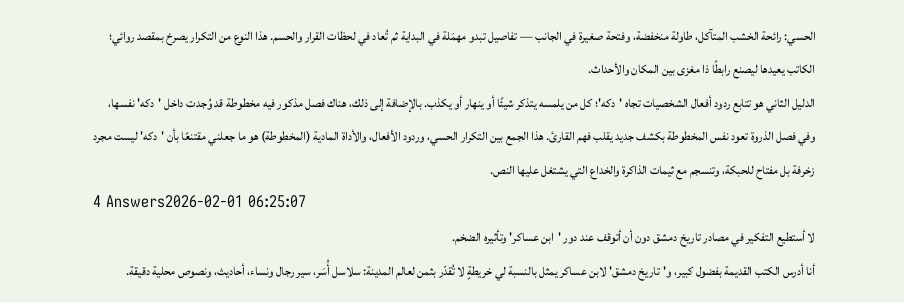الحسي: رائحة الخشب المتآكل، طاولة منخفضة، وفتحة صغيرة في الجانب — تفاصيل تبدو مهمَلة في البداية ثم تُعاد في لحظات القرار والحسم. هذا النوع من التكرار يصرخ بمقصد روائي؛ الكاتب يعيدها ليصنع رابطًا ذا مغزى بين المكان والأحداث.
الدليل الثاني هو تتابع ردود أفعال الشخصيات تجاه 'دكه'؛ كل من يلمسه يتذكر شيئًا أو ينهار أو يكذب. بالإضافة إلى ذلك، هناك فصل مذكور فيه مخطوطة قد وُجدت داخل 'دكه' نفسها، وفي فصل الذروة تعود نفس المخطوطة بكشف جديد يقلب فهم القارئ. هذا الجمع بين التكرار الحسي، وردود الأفعال، والأداة المادية (المخطوطة) هو ما جعلني مقتنعًا بأن 'دكه' ليست مجرد زخرفة بل مفتاح للحبكة، وتنسجم مع ثيمات الذاكرة والخداع التي يشتغل عليها النص.
4 Answers2026-02-01 06:25:07
لا أستطيع التفكير في مصادر تاريخ دمشق دون أن أتوقف عند دور 'ابن عساكر' وتأثيره الضخم.
أنا أدرس الكتب القديمة بفضول كبير، و'تاريخ دمشق' لابن عساكر يمثل بالنسبة لي خريطةٍ لا تُقدّر بثمن لعالم المدينة: سلاسل أُسَر، سير رجال ونساء، أحاديث، ونصوص محلية دقيقة.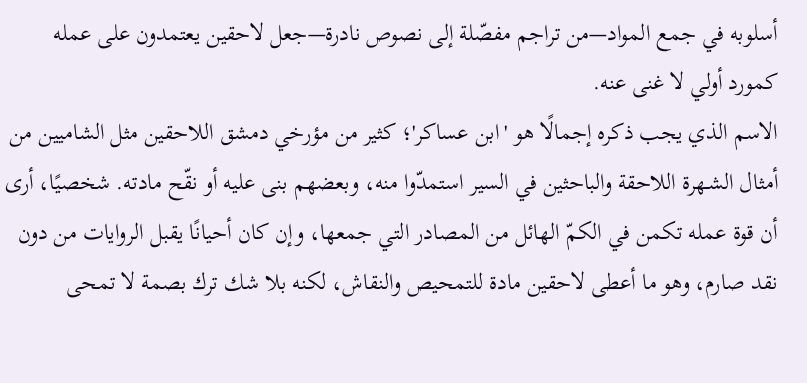أسلوبه في جمع المواد—من تراجم مفصّلة إلى نصوص نادرة—جعل لاحقين يعتمدون على عمله كمورد أولي لا غنى عنه.
الاسم الذي يجب ذكره إجمالًا هو 'ابن عساكر'؛ كثير من مؤرخي دمشق اللاحقين مثل الشاميين من أمثال الشـهرة اللاحقة والباحثين في السير استمدّوا منه، وبعضهم بنى عليه أو نقّح مادته. شخصيًا، أرى أن قوة عمله تكمن في الكمّ الهائل من المصادر التي جمعها، وإن كان أحيانًا يقبل الروايات من دون نقد صارم، وهو ما أعطى لاحقين مادة للتمحيص والنقاش، لكنه بلا شك ترك بصمة لا تمحى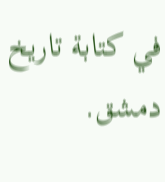في كتابة تاريخ دمشق.